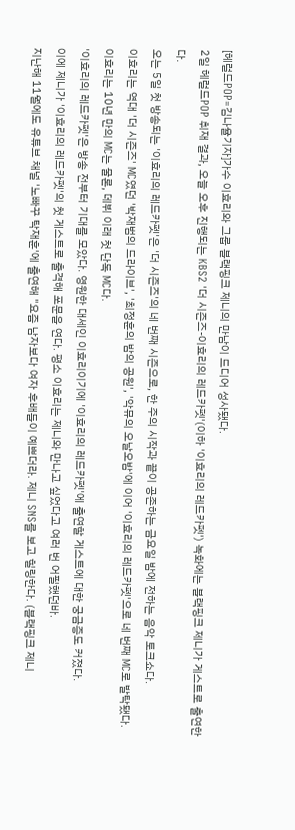[헤럴드POP=김나율기자]가수 이효리와 그룹 블랙핑크 제니의 만남이 드디어 성사됐다.
2일 헤럴드POP 취재 결과, 오늘 오후 진행되는 KBS2 '더 시즌즈-이효리의 레드카펫'(이하 '이효리의 레드카펫') 녹화에는 블랙핑크 제니가 게스트로 출연한다.
오는 5일 첫 방송되는 '이효리의 레드카펫'은 '더 시즌즈'의 네 번째 시즌으로, 한 주의 시작과 끝이 공존하는 금요일 밤에 전하는 음악 토크쇼다.
이효리는 역대 '더 시즌즈' MC였던 '박재범의 드라이브', '최정훈의 밤의 공원', '악뮤의 오날오밤'에 이어 '이효리의 레드카펫'으로 네 번째 MC로 발탁됐다. 이효리는 10년 만의 MC는 물론, 데뷔 이래 첫 단독 MC다.
'이효리의 레드카펫'은 방송 전부터 기대를 모았다. 영원한 대세인 이효리이기에 '이효리의 레드카펫'에 출연할 게스트에 대한 궁금증도 커졌다.
이에 제니가 '이효리의 레드카펫'의 첫 게스트로 출격해 포문을 연다. 평소 이효리는 제니와 만나고 싶었다고 여러 번 어필했던바.
지난해 11월에도 유튜브 채널 '노빠꾸 탁재훈'에 출연해 "요즘 남자보다 여자 후배들이 예쁘더라. 제니 SNS를 보고 힐링한다. (블랙핑크 제니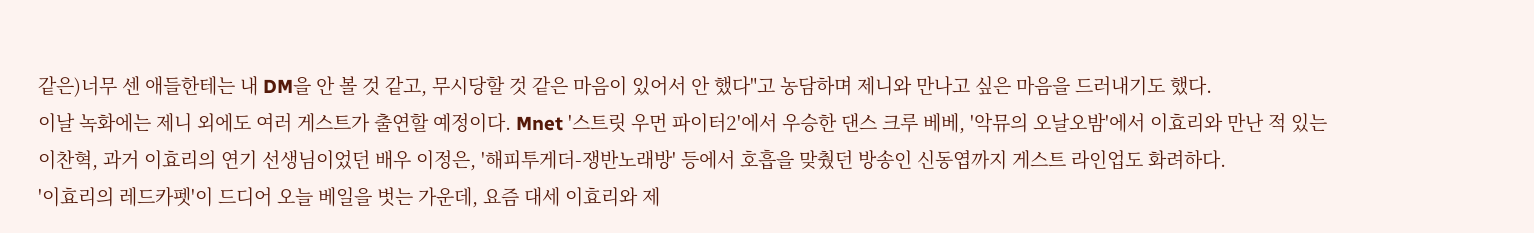같은)너무 센 애들한테는 내 DM을 안 볼 것 같고, 무시당할 것 같은 마음이 있어서 안 했다"고 농담하며 제니와 만나고 싶은 마음을 드러내기도 했다.
이날 녹화에는 제니 외에도 여러 게스트가 출연할 예정이다. Mnet '스트릿 우먼 파이터2'에서 우승한 댄스 크루 베베, '악뮤의 오날오밤'에서 이효리와 만난 적 있는 이찬혁, 과거 이효리의 연기 선생님이었던 배우 이정은, '해피투게더-쟁반노래방' 등에서 호흡을 맞췄던 방송인 신동엽까지 게스트 라인업도 화려하다.
'이효리의 레드카펫'이 드디어 오늘 베일을 벗는 가운데, 요즘 대세 이효리와 제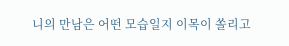니의 만남은 어떤 모습일지 이목이 쏠리고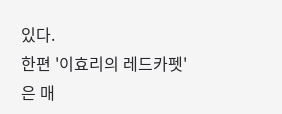있다.
한편 '이효리의 레드카펫'은 매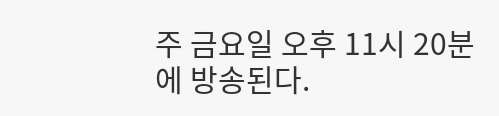주 금요일 오후 11시 20분에 방송된다.